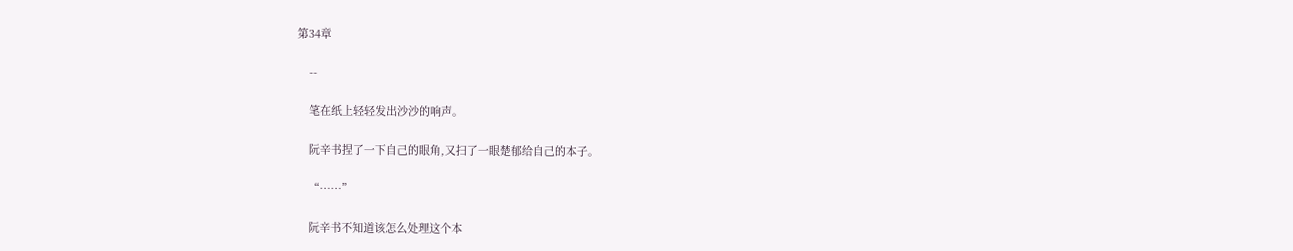第34章

    --

    笔在纸上轻轻发出沙沙的响声。

    阮辛书捏了一下自己的眼角,又扫了一眼楚郁给自己的本子。

    “……”

    阮辛书不知道该怎么处理这个本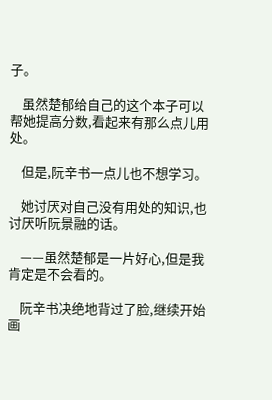子。

    虽然楚郁给自己的这个本子可以帮她提高分数,看起来有那么点儿用处。

    但是,阮辛书一点儿也不想学习。

    她讨厌对自己没有用处的知识,也讨厌听阮景融的话。

    ——虽然楚郁是一片好心,但是我肯定是不会看的。

    阮辛书决绝地背过了脸,继续开始画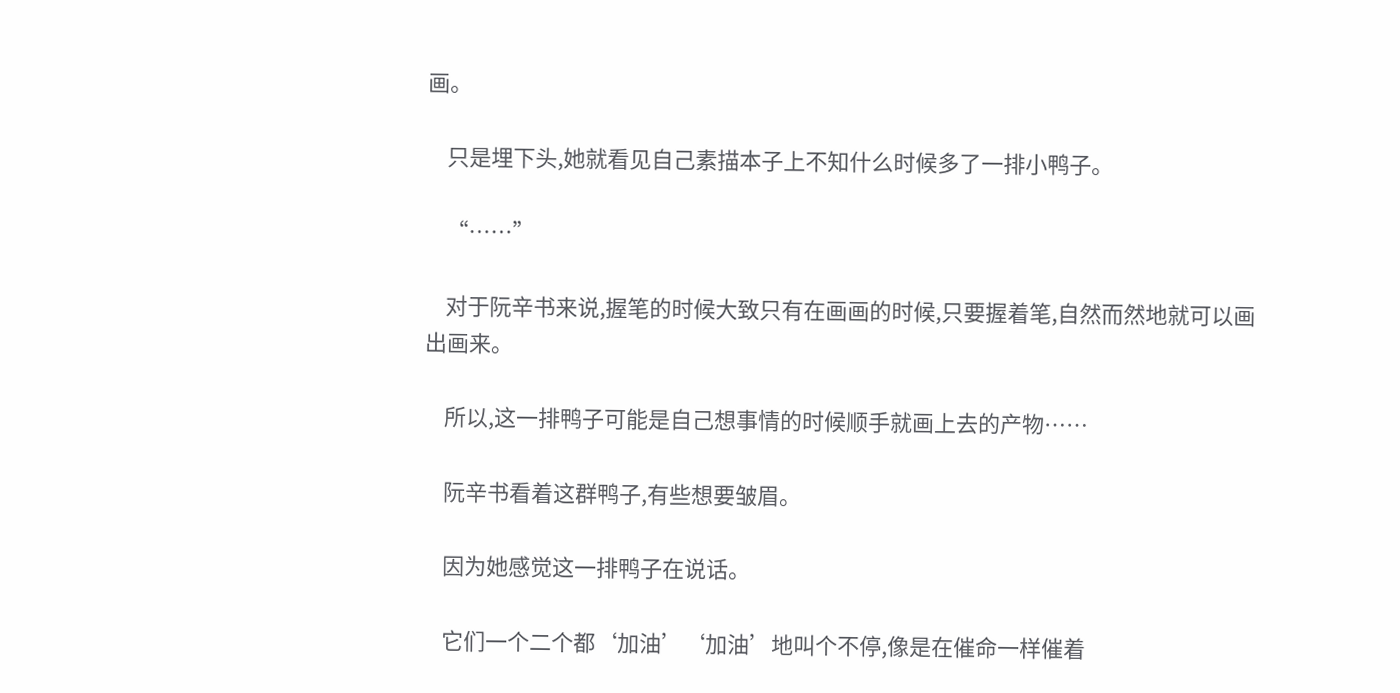画。

    只是埋下头,她就看见自己素描本子上不知什么时候多了一排小鸭子。

    “……”

    对于阮辛书来说,握笔的时候大致只有在画画的时候,只要握着笔,自然而然地就可以画出画来。

    所以,这一排鸭子可能是自己想事情的时候顺手就画上去的产物……

    阮辛书看着这群鸭子,有些想要皱眉。

    因为她感觉这一排鸭子在说话。

    它们一个二个都‘加油’‘加油’地叫个不停,像是在催命一样催着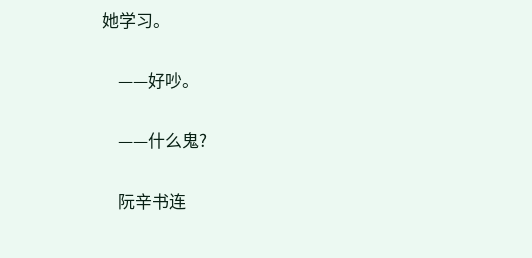她学习。

    ——好吵。

    ——什么鬼?

    阮辛书连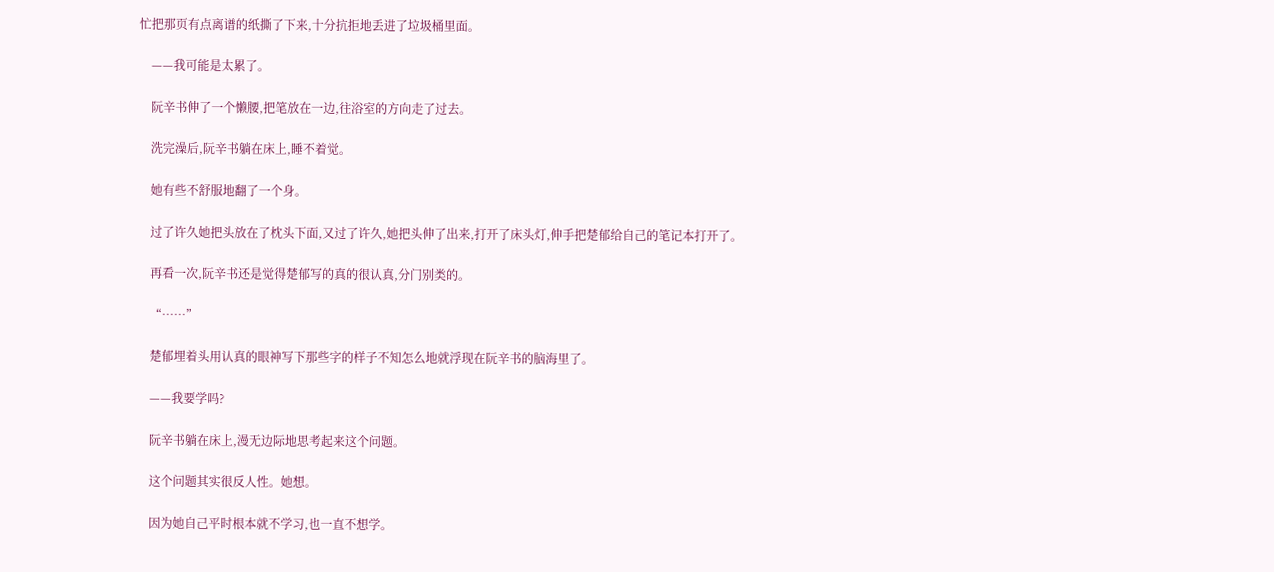忙把那页有点离谱的纸撕了下来,十分抗拒地丢进了垃圾桶里面。

    ——我可能是太累了。

    阮辛书伸了一个懒腰,把笔放在一边,往浴室的方向走了过去。

    洗完澡后,阮辛书躺在床上,睡不着觉。

    她有些不舒服地翻了一个身。

    过了许久她把头放在了枕头下面,又过了许久,她把头伸了出来,打开了床头灯,伸手把楚郁给自己的笔记本打开了。

    再看一次,阮辛书还是觉得楚郁写的真的很认真,分门别类的。

    “……”

    楚郁埋着头用认真的眼神写下那些字的样子不知怎么地就浮现在阮辛书的脑海里了。

    ——我要学吗?

    阮辛书躺在床上,漫无边际地思考起来这个问题。

    这个问题其实很反人性。她想。

    因为她自己平时根本就不学习,也一直不想学。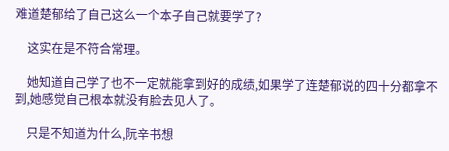难道楚郁给了自己这么一个本子自己就要学了?

    这实在是不符合常理。

    她知道自己学了也不一定就能拿到好的成绩,如果学了连楚郁说的四十分都拿不到,她感觉自己根本就没有脸去见人了。

    只是不知道为什么,阮辛书想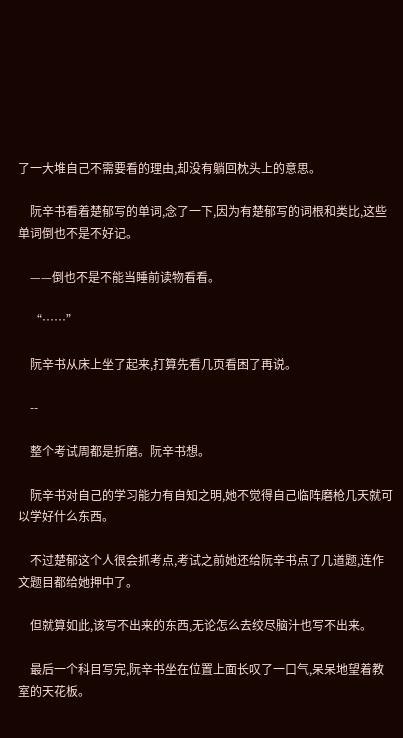了一大堆自己不需要看的理由,却没有躺回枕头上的意思。

    阮辛书看着楚郁写的单词,念了一下,因为有楚郁写的词根和类比,这些单词倒也不是不好记。

    ——倒也不是不能当睡前读物看看。

    “……”

    阮辛书从床上坐了起来,打算先看几页看困了再说。

    --

    整个考试周都是折磨。阮辛书想。

    阮辛书对自己的学习能力有自知之明,她不觉得自己临阵磨枪几天就可以学好什么东西。

    不过楚郁这个人很会抓考点,考试之前她还给阮辛书点了几道题,连作文题目都给她押中了。

    但就算如此,该写不出来的东西,无论怎么去绞尽脑汁也写不出来。

    最后一个科目写完,阮辛书坐在位置上面长叹了一口气,呆呆地望着教室的天花板。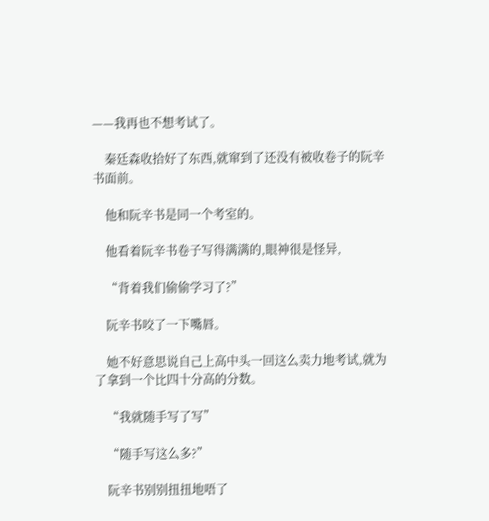——我再也不想考试了。

    秦廷森收拾好了东西,就窜到了还没有被收卷子的阮辛书面前。

    他和阮辛书是同一个考室的。

    他看着阮辛书卷子写得满满的,眼神很是怪异,

    “背着我们偷偷学习了?”

    阮辛书咬了一下嘴唇。

    她不好意思说自己上高中头一回这么卖力地考试,就为了拿到一个比四十分高的分数。

    “我就随手写了写”

    “随手写这么多?”

    阮辛书别别扭扭地唔了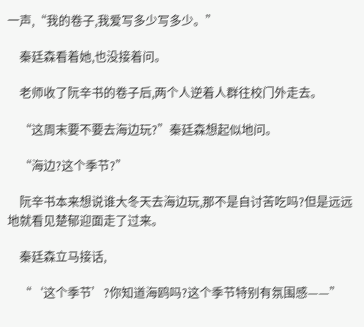一声,“我的卷子,我爱写多少写多少。”

    秦廷森看着她,也没接着问。

    老师收了阮辛书的卷子后,两个人逆着人群往校门外走去。

    “这周末要不要去海边玩?”秦廷森想起似地问。

    “海边?这个季节?”

    阮辛书本来想说谁大冬天去海边玩,那不是自讨苦吃吗?但是远远地就看见楚郁迎面走了过来。

    秦廷森立马接话,

    “‘这个季节’?你知道海鸥吗?这个季节特别有氛围感——”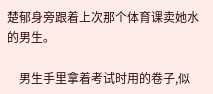楚郁身旁跟着上次那个体育课卖她水的男生。

    男生手里拿着考试时用的卷子,似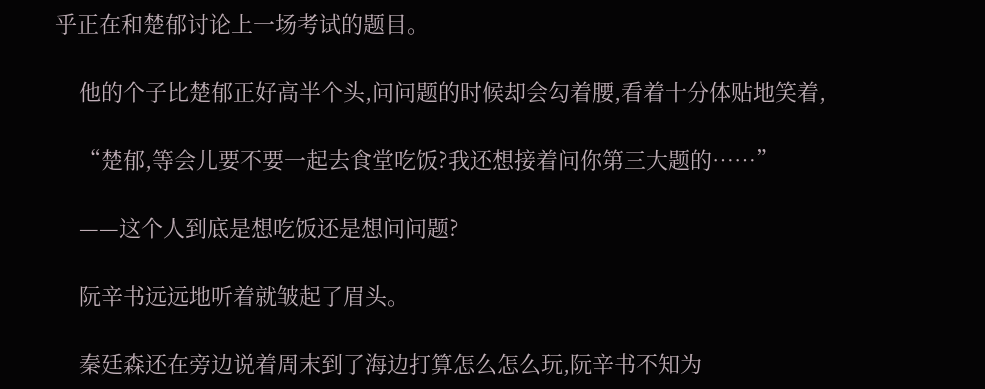乎正在和楚郁讨论上一场考试的题目。

    他的个子比楚郁正好高半个头,问问题的时候却会勾着腰,看着十分体贴地笑着,

    “楚郁,等会儿要不要一起去食堂吃饭?我还想接着问你第三大题的……”

    ——这个人到底是想吃饭还是想问问题?

    阮辛书远远地听着就皱起了眉头。

    秦廷森还在旁边说着周末到了海边打算怎么怎么玩,阮辛书不知为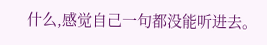什么,感觉自己一句都没能听进去。